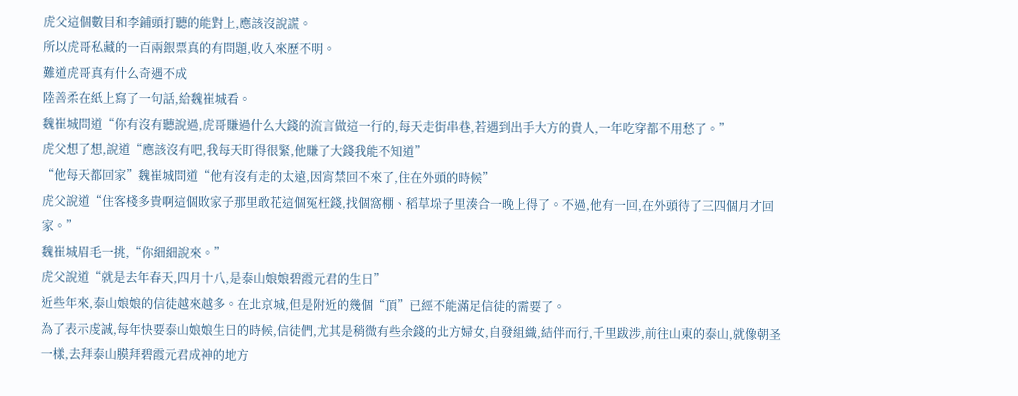虎父這個數目和李鋪頭打聽的能對上,應該沒說謊。
所以虎哥私藏的一百兩銀票真的有問題,收入來歷不明。
難道虎哥真有什么奇遇不成
陸善柔在紙上寫了一句話,給魏崔城看。
魏崔城問道“你有沒有聽說過,虎哥賺過什么大錢的流言做這一行的,每天走街串巷,若遇到出手大方的貴人,一年吃穿都不用愁了。”
虎父想了想,說道“應該沒有吧,我每天盯得很緊,他賺了大錢我能不知道”
“他每天都回家”魏崔城問道“他有沒有走的太遠,因宵禁回不來了,住在外頭的時候”
虎父說道“住客棧多貴啊這個敗家子那里敢花這個冤枉錢,找個窩棚、稻草垛子里湊合一晚上得了。不過,他有一回,在外頭待了三四個月才回家。”
魏崔城眉毛一挑,“你細細說來。”
虎父說道“就是去年春天,四月十八,是泰山娘娘碧霞元君的生日”
近些年來,泰山娘娘的信徒越來越多。在北京城,但是附近的幾個“頂”已經不能滿足信徒的需要了。
為了表示虔誠,每年快要泰山娘娘生日的時候,信徒們,尤其是稍微有些余錢的北方婦女,自發組織,結伴而行,千里跋涉,前往山東的泰山,就像朝圣一樣,去拜泰山膜拜碧霞元君成神的地方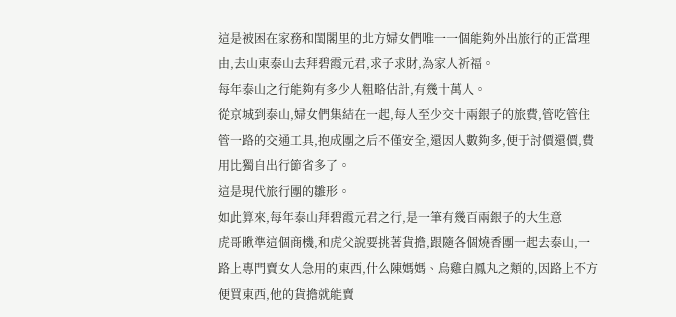這是被困在家務和閨閣里的北方婦女們唯一一個能夠外出旅行的正當理由,去山東泰山去拜碧霞元君,求子求財,為家人祈福。
每年泰山之行能夠有多少人粗略估計,有幾十萬人。
從京城到泰山,婦女們集結在一起,每人至少交十兩銀子的旅費,管吃管住管一路的交通工具,抱成團之后不僅安全,還因人數夠多,便于討價還價,費用比獨自出行節省多了。
這是現代旅行團的雛形。
如此算來,每年泰山拜碧霞元君之行,是一筆有幾百兩銀子的大生意
虎哥瞅準這個商機,和虎父說要挑著貨擔,跟隨各個燒香團一起去泰山,一路上專門賣女人急用的東西,什么陳媽媽、烏雞白鳳丸之類的,因路上不方便買東西,他的貨擔就能賣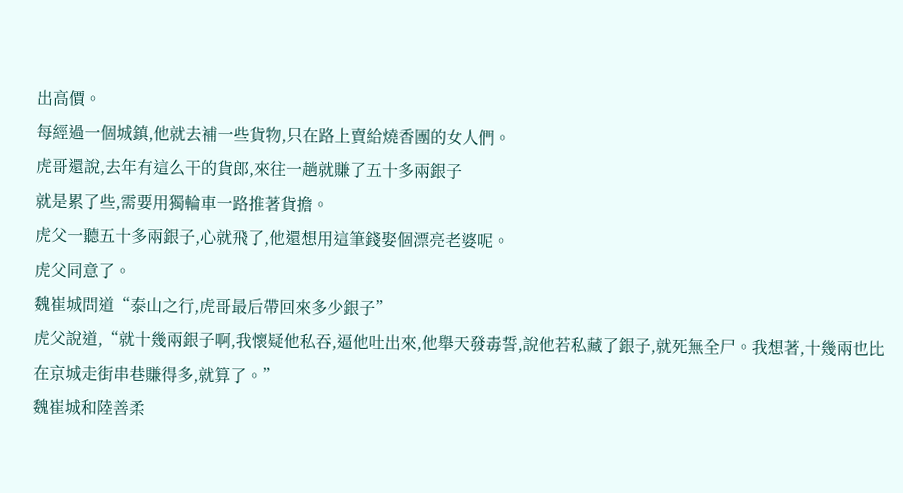出高價。
每經過一個城鎮,他就去補一些貨物,只在路上賣給燒香團的女人們。
虎哥還說,去年有這么干的貨郎,來往一趟就賺了五十多兩銀子
就是累了些,需要用獨輪車一路推著貨擔。
虎父一聽五十多兩銀子,心就飛了,他還想用這筆錢娶個漂亮老婆呢。
虎父同意了。
魏崔城問道“泰山之行,虎哥最后帶回來多少銀子”
虎父說道,“就十幾兩銀子啊,我懷疑他私吞,逼他吐出來,他舉天發毒誓,說他若私藏了銀子,就死無全尸。我想著,十幾兩也比在京城走街串巷賺得多,就算了。”
魏崔城和陸善柔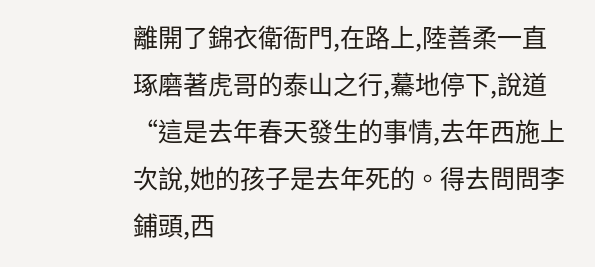離開了錦衣衛衙門,在路上,陸善柔一直琢磨著虎哥的泰山之行,驀地停下,說道“這是去年春天發生的事情,去年西施上次說,她的孩子是去年死的。得去問問李鋪頭,西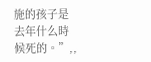施的孩子是去年什么時候死的。”,,